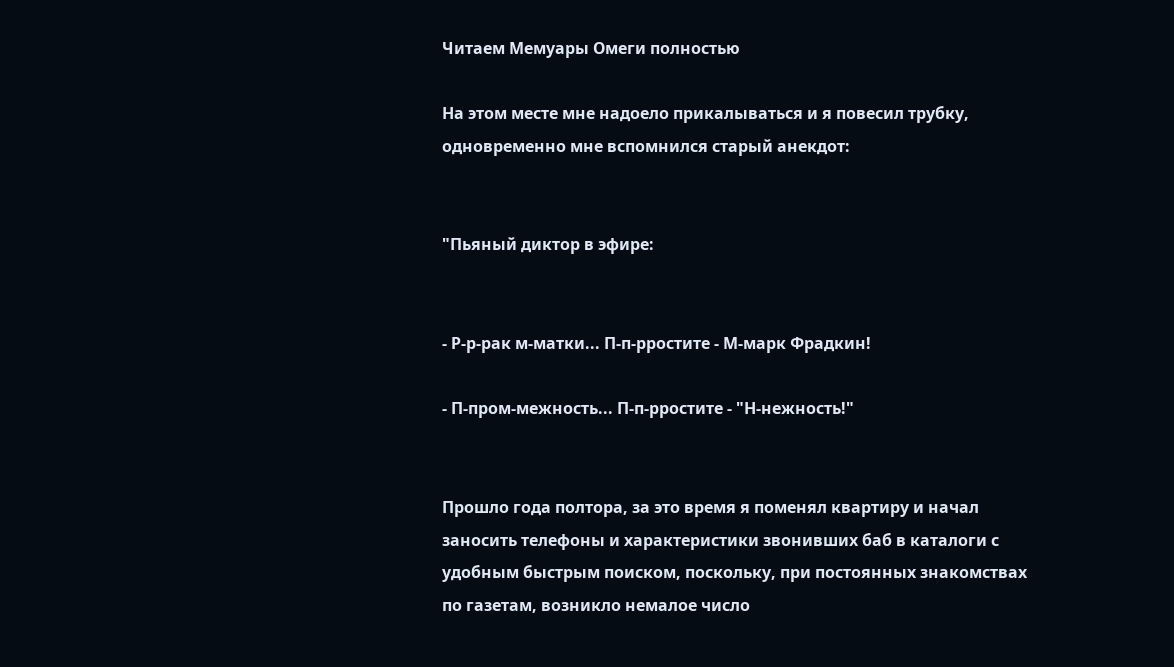Читаем Мемуары Омеги полностью

На этом месте мне надоело прикалываться и я повесил трубку, одновременно мне вспомнился старый анекдот:


"Пьяный диктор в эфире:


- Р-р-рак м-матки... П-п-рростите - М-марк Фрадкин!

- П-пром-межность... П-п-рростите - "Н-нежность!"


Прошло года полтора, за это время я поменял квартиру и начал заносить телефоны и характеристики звонивших баб в каталоги с удобным быстрым поиском, поскольку, при постоянных знакомствах по газетам, возникло немалое число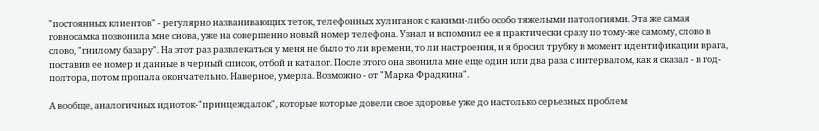"постоянных клиентов" - регулярно названивающих теток, телефонных хулиганок с какими-либо особо тяжелыми патологиями. Эта же самая говносамка позвонила мне снова, уже на совершенно новый номер телефона. Узнал и вспомнил ее я практически сразу по тому-же самому, слово в слово, "гнилому базару". На этот раз развлекаться у меня не было то ли времени, то ли настроения, и я бросил трубку в момент идентификации врага, поставив ее номер и данные в черный список, отбой и каталог. После этого она звонила мне еще один или два раза с интервалом, как я сказал - в год-полтора, потом пропала окончательно. Наверное, умерла. Возможно - от "Марка Фрадкина".

А вообще, аналогичных идиоток-"принцеждалок", которые которые довели свое здоровье уже до настолько серьезных проблем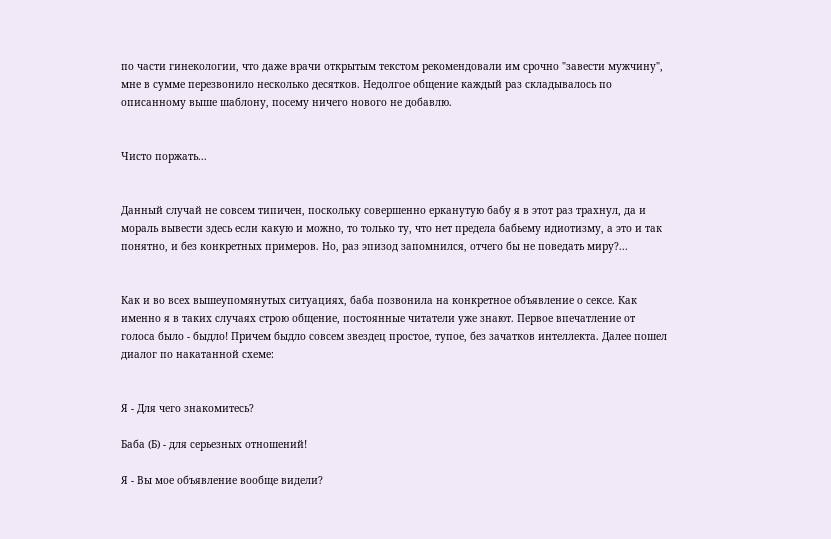по части гинекологии, что даже врачи открытым текстом рекомендовали им срочно "завести мужчину", мне в сумме перезвонило несколько десятков. Недолгое общение каждый раз складывалось по описанному выше шаблону, посему ничего нового не добавлю.


Чисто поржать...


Данный случай не совсем типичен, поскольку совершенно ерканутую бабу я в этот раз трахнул, да и мораль вывести здесь если какую и можно, то только ту, что нет предела бабьему идиотизму, а это и так понятно, и без конкретных примеров. Но, раз эпизод запомнился, отчего бы не поведать миру?...


Как и во всех вышеупомянутых ситуациях, баба позвонила на конкретное объявление о сексе. Как именно я в таких случаях строю общение, постоянные читатели уже знают. Первое впечатление от голоса было - быдло! Причем быдло совсем звездец простое, тупое, без зачатков интеллекта. Далее пошел диалог по накатанной схеме:


Я - Для чего знакомитесь?

Баба (Б) - для серьезных отношений!

Я - Вы мое объявление вообще видели?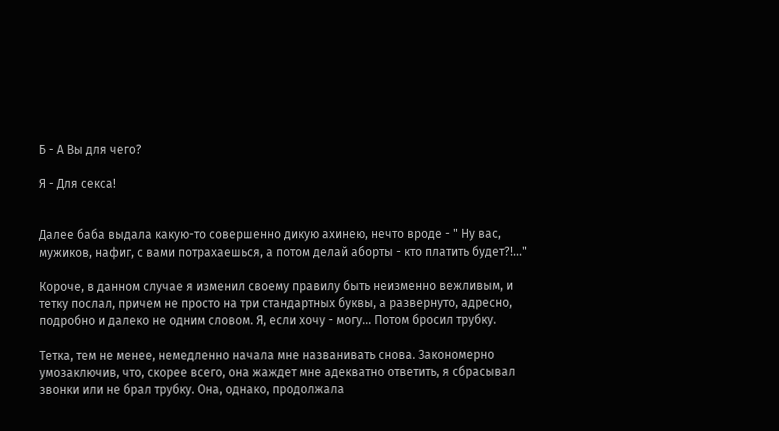Б - А Вы для чего?

Я - Для секса!


Далее баба выдала какую-то совершенно дикую ахинею, нечто вроде - " Ну вас, мужиков, нафиг, с вами потрахаешься, а потом делай аборты - кто платить будет?!..."

Короче, в данном случае я изменил своему правилу быть неизменно вежливым, и тетку послал, причем не просто на три стандартных буквы, а развернуто, адресно, подробно и далеко не одним словом. Я, если хочу - могу... Потом бросил трубку.

Тетка, тем не менее, немедленно начала мне названивать снова. Закономерно умозаключив, что, скорее всего, она жаждет мне адекватно ответить, я сбрасывал звонки или не брал трубку. Она, однако, продолжала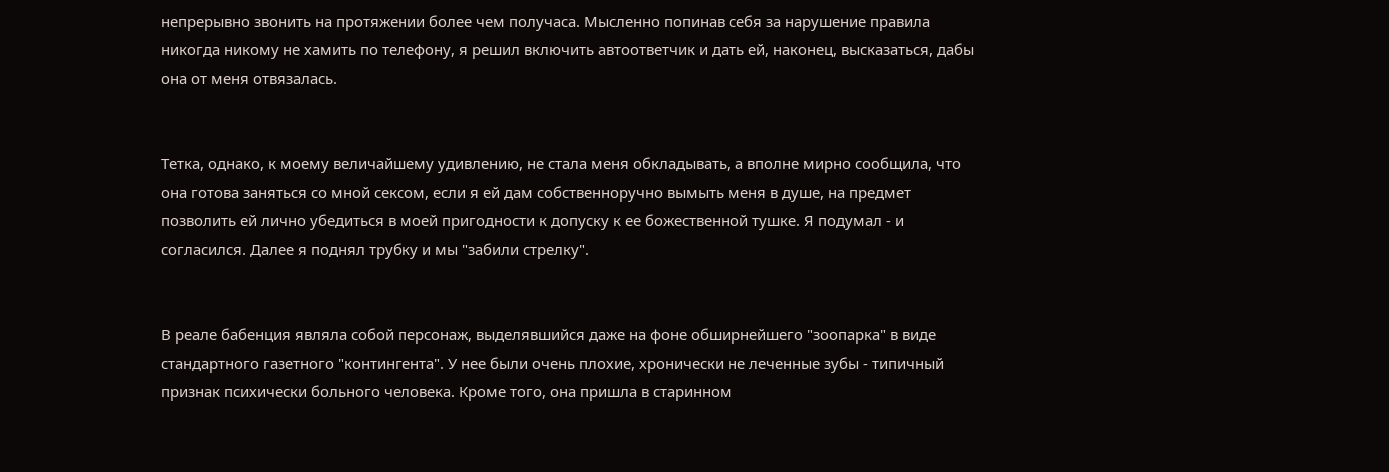непрерывно звонить на протяжении более чем получаса. Мысленно попинав себя за нарушение правила никогда никому не хамить по телефону, я решил включить автоответчик и дать ей, наконец, высказаться, дабы она от меня отвязалась.


Тетка, однако, к моему величайшему удивлению, не стала меня обкладывать, а вполне мирно сообщила, что она готова заняться со мной сексом, если я ей дам собственноручно вымыть меня в душе, на предмет позволить ей лично убедиться в моей пригодности к допуску к ее божественной тушке. Я подумал - и согласился. Далее я поднял трубку и мы "забили стрелку".


В реале бабенция являла собой персонаж, выделявшийся даже на фоне обширнейшего "зоопарка" в виде стандартного газетного "контингента". У нее были очень плохие, хронически не леченные зубы - типичный признак психически больного человека. Кроме того, она пришла в старинном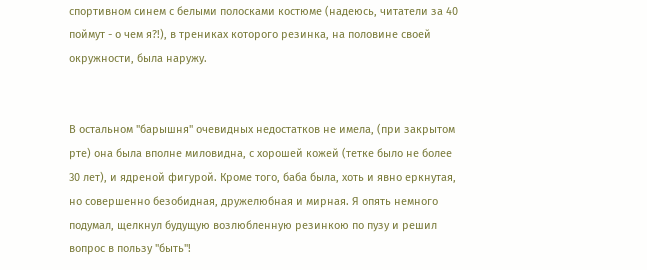спортивном синем с белыми полосками костюме (надеюсь, читатели за 40 поймут - о чем я?!), в трениках которого резинка, на половине своей окружности, была наружу.


В остальном "барышня" очевидных недостатков не имела, (при закрытом рте) она была вполне миловидна, с хорошей кожей (тетке было не более 30 лет), и ядреной фигурой. Кроме того, баба была, хоть и явно еркнутая, но совершенно безобидная, дружелюбная и мирная. Я опять немного подумал, щелкнул будущую возлюбленную резинкою по пузу и решил вопрос в пользу "быть"!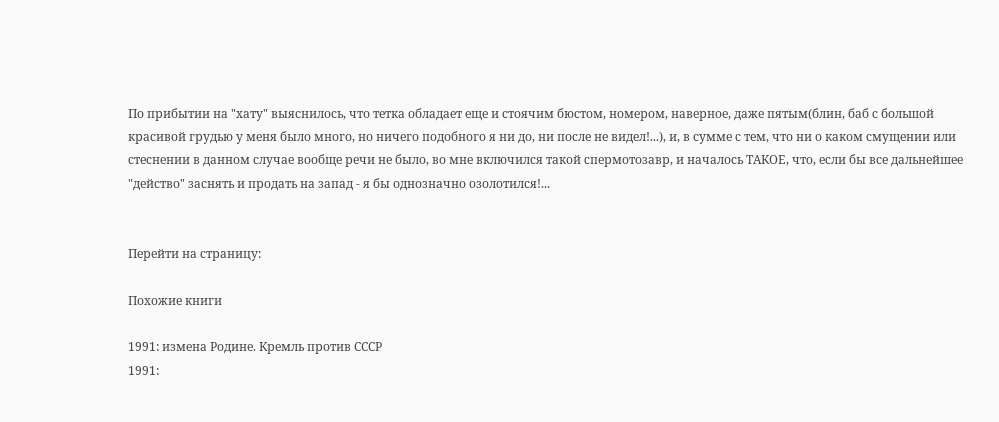По прибытии на "хату" выяснилось, что тетка обладает еще и стоячим бюстом, номером, наверное, даже пятым(блин, баб с большой красивой грудью у меня было много, но ничего подобного я ни до, ни после не видел!...), и, в сумме с тем, что ни о каком смущении или стеснении в данном случае вообще речи не было, во мне включился такой спермотозавр, и началось ТАКОЕ, что, если бы все дальнейшее "действо" заснять и продать на запад - я бы однозначно озолотился!...


Перейти на страницу:

Похожие книги

1991: измена Родине. Кремль против СССР
1991: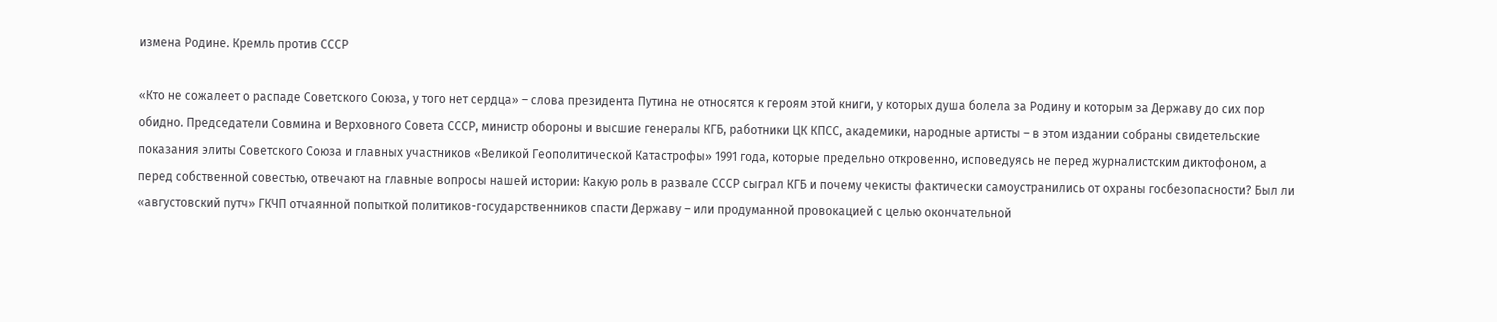измена Родине. Кремль против СССР

«Кто не сожалеет о распаде Советского Союза, у того нет сердца» – слова президента Путина не относятся к героям этой книги, у которых душа болела за Родину и которым за Державу до сих пор обидно. Председатели Совмина и Верховного Совета СССР, министр обороны и высшие генералы КГБ, работники ЦК КПСС, академики, народные артисты – в этом издании собраны свидетельские показания элиты Советского Союза и главных участников «Великой Геополитической Катастрофы» 1991 года, которые предельно откровенно, исповедуясь не перед журналистским диктофоном, а перед собственной совестью, отвечают на главные вопросы нашей истории: Какую роль в развале СССР сыграл КГБ и почему чекисты фактически самоустранились от охраны госбезопасности? Был ли «августовский путч» ГКЧП отчаянной попыткой политиков-государственников спасти Державу – или продуманной провокацией с целью окончательной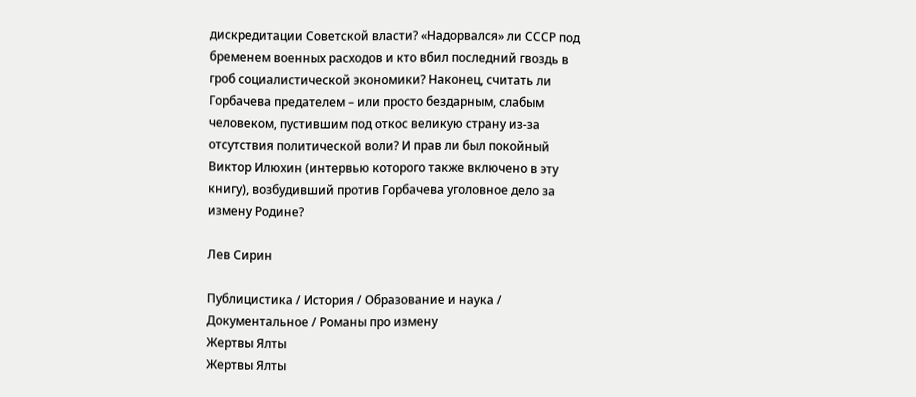дискредитации Советской власти? «Надорвался» ли СССР под бременем военных расходов и кто вбил последний гвоздь в гроб социалистической экономики? Наконец, считать ли Горбачева предателем – или просто бездарным, слабым человеком, пустившим под откос великую страну из-за отсутствия политической воли? И прав ли был покойный Виктор Илюхин (интервью которого также включено в эту книгу), возбудивший против Горбачева уголовное дело за измену Родине?

Лев Сирин

Публицистика / История / Образование и наука / Документальное / Романы про измену
Жертвы Ялты
Жертвы Ялты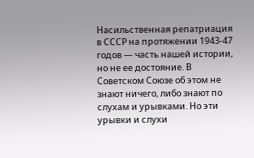Насильственная репатриация в СССР на протяжении 1943-47 годов — часть нашей истории, но не ее достояние. В Советском Союзе об этом не знают ничего, либо знают по слухам и урывками. Но эти урывки и слухи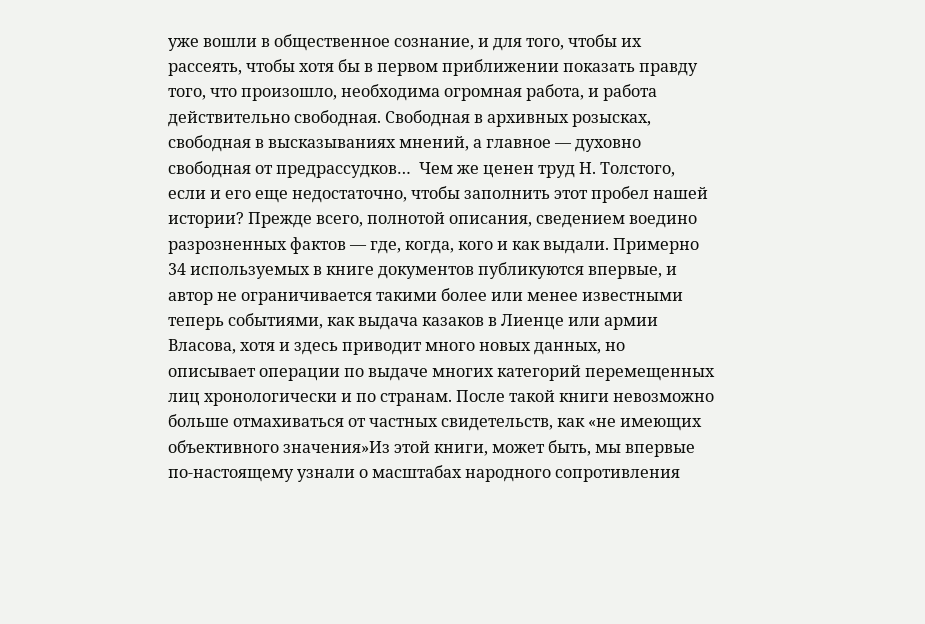уже вошли в общественное сознание, и для того, чтобы их рассеять, чтобы хотя бы в первом приближении показать правду того, что произошло, необходима огромная работа, и работа действительно свободная. Свободная в архивных розысках, свободная в высказываниях мнений, а главное — духовно свободная от предрассудков…  Чем же ценен труд Н. Толстого, если и его еще недостаточно, чтобы заполнить этот пробел нашей истории? Прежде всего, полнотой описания, сведением воедино разрозненных фактов — где, когда, кого и как выдали. Примерно 34 используемых в книге документов публикуются впервые, и автор не ограничивается такими более или менее известными теперь событиями, как выдача казаков в Лиенце или армии Власова, хотя и здесь приводит много новых данных, но описывает операции по выдаче многих категорий перемещенных лиц хронологически и по странам. После такой книги невозможно больше отмахиваться от частных свидетельств, как «не имеющих объективного значения»Из этой книги, может быть, мы впервые по-настоящему узнали о масштабах народного сопротивления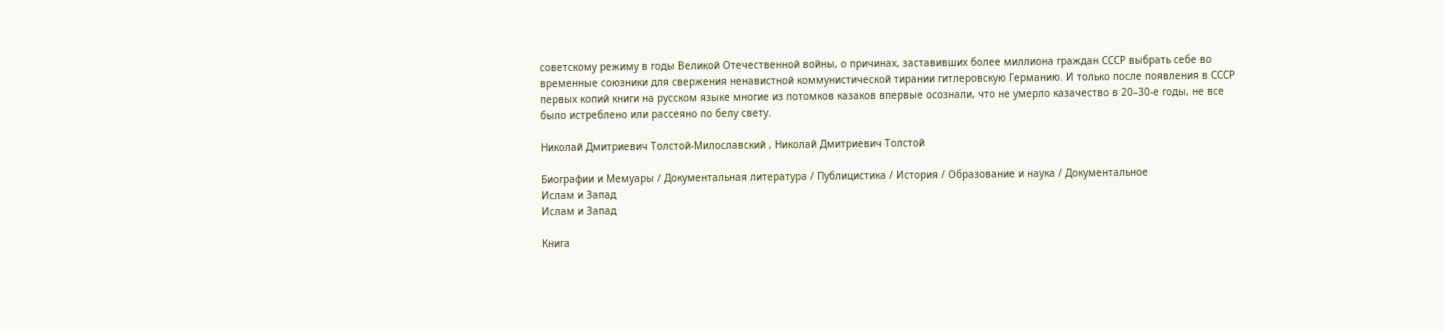советскому режиму в годы Великой Отечественной войны, о причинах, заставивших более миллиона граждан СССР выбрать себе во временные союзники для свержения ненавистной коммунистической тирании гитлеровскую Германию. И только после появления в СССР первых копий книги на русском языке многие из потомков казаков впервые осознали, что не умерло казачество в 20–30-е годы, не все было истреблено или рассеяно по белу свету.

Николай Дмитриевич Толстой-Милославский , Николай Дмитриевич Толстой

Биографии и Мемуары / Документальная литература / Публицистика / История / Образование и наука / Документальное
Ислам и Запад
Ислам и Запад

Книга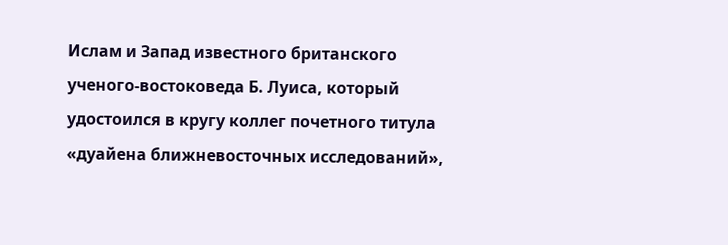Ислам и Запад известного британского ученого-востоковеда Б. Луиса, который удостоился в кругу коллег почетного титула «дуайена ближневосточных исследований»,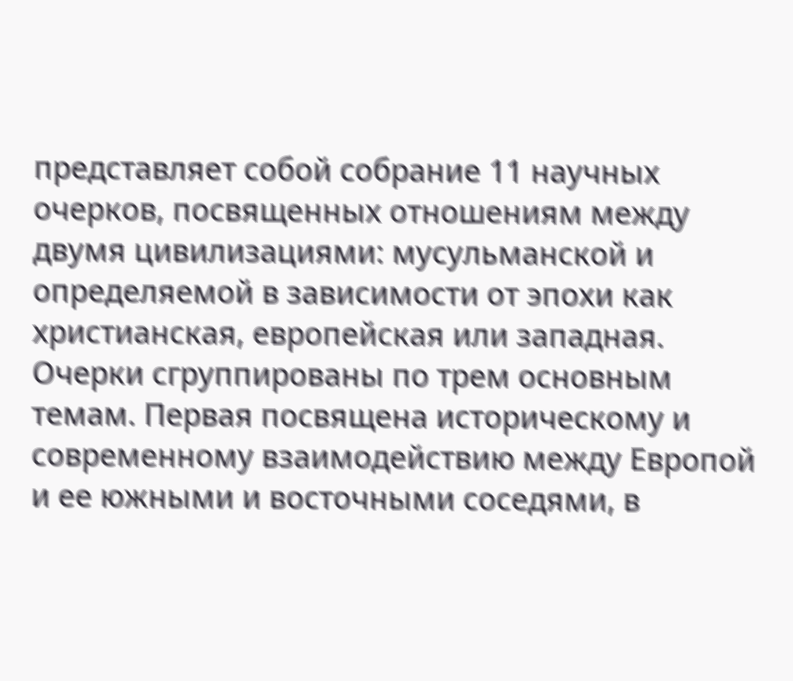представляет собой собрание 11 научных очерков, посвященных отношениям между двумя цивилизациями: мусульманской и определяемой в зависимости от эпохи как христианская, европейская или западная. Очерки сгруппированы по трем основным темам. Первая посвящена историческому и современному взаимодействию между Европой и ее южными и восточными соседями, в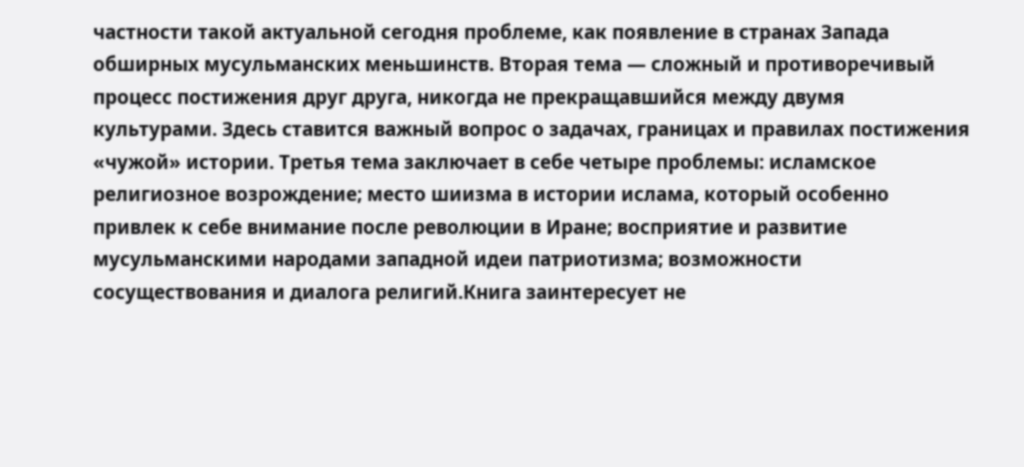частности такой актуальной сегодня проблеме, как появление в странах Запада обширных мусульманских меньшинств. Вторая тема — сложный и противоречивый процесс постижения друг друга, никогда не прекращавшийся между двумя культурами. Здесь ставится важный вопрос о задачах, границах и правилах постижения «чужой» истории. Третья тема заключает в себе четыре проблемы: исламское религиозное возрождение; место шиизма в истории ислама, который особенно привлек к себе внимание после революции в Иране; восприятие и развитие мусульманскими народами западной идеи патриотизма; возможности сосуществования и диалога религий.Книга заинтересует не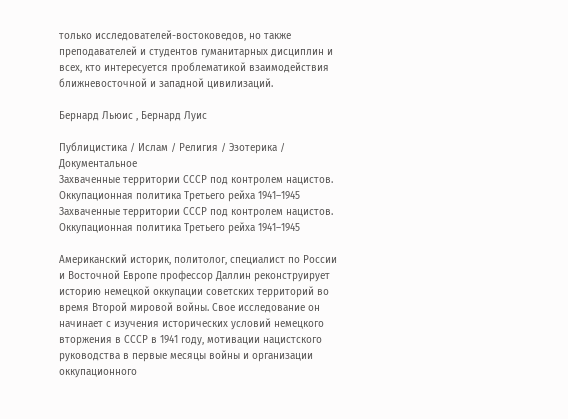только исследователей-востоковедов, но также преподавателей и студентов гуманитарных дисциплин и всех, кто интересуется проблематикой взаимодействия ближневосточной и западной цивилизаций.

Бернард Льюис , Бернард Луис

Публицистика / Ислам / Религия / Эзотерика / Документальное
Захваченные территории СССР под контролем нацистов. Оккупационная политика Третьего рейха 1941–1945
Захваченные территории СССР под контролем нацистов. Оккупационная политика Третьего рейха 1941–1945

Американский историк, политолог, специалист по России и Восточной Европе профессор Даллин реконструирует историю немецкой оккупации советских территорий во время Второй мировой войны. Свое исследование он начинает с изучения исторических условий немецкого вторжения в СССР в 1941 году, мотивации нацистского руководства в первые месяцы войны и организации оккупационного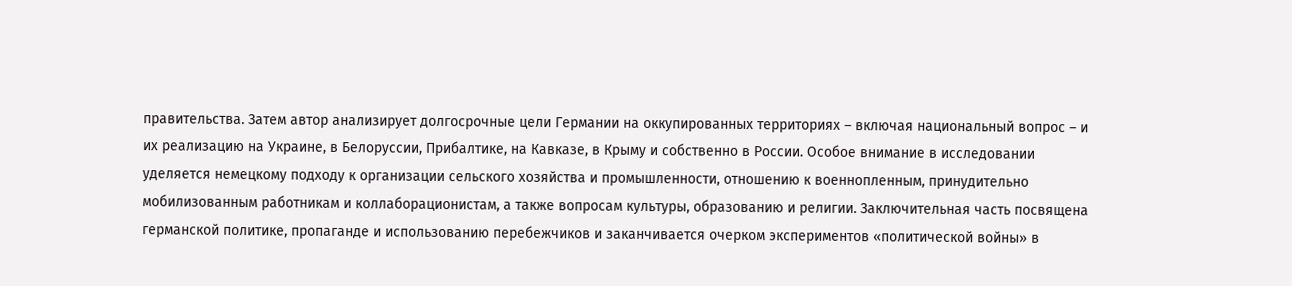правительства. Затем автор анализирует долгосрочные цели Германии на оккупированных территориях – включая национальный вопрос – и их реализацию на Украине, в Белоруссии, Прибалтике, на Кавказе, в Крыму и собственно в России. Особое внимание в исследовании уделяется немецкому подходу к организации сельского хозяйства и промышленности, отношению к военнопленным, принудительно мобилизованным работникам и коллаборационистам, а также вопросам культуры, образованию и религии. Заключительная часть посвящена германской политике, пропаганде и использованию перебежчиков и заканчивается очерком экспериментов «политической войны» в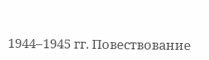1944–1945 гг. Повествование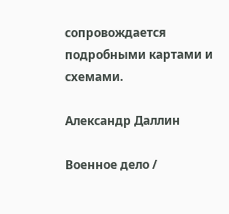сопровождается подробными картами и схемами.

Александр Даллин

Военное дело /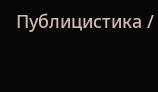Публицистика /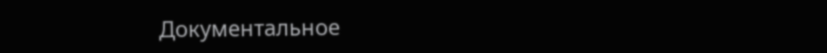Документальное